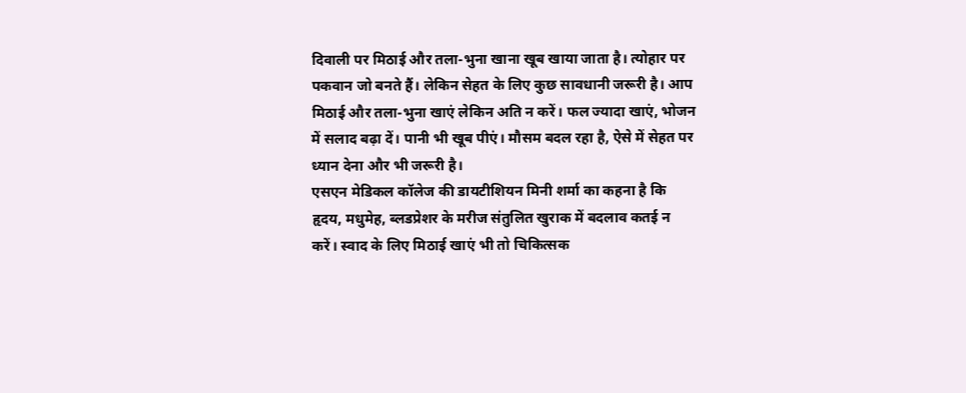दिवाली पर मिठाई और तला-भुना खाना खूब खाया जाता है। त्योहार पर पकवान जो बनते हैं। लेकिन सेहत के लिए कुछ सावधानी जरूरी है। आप मिठाई और तला-भुना खाएं लेकिन अति न करें। फल ज्यादा खाएं, भोजन में सलाद बढ़ा दें। पानी भी खूब पीएं। मौसम बदल रहा है, ऐसे में सेहत पर ध्यान देना और भी जरूरी है।
एसएन मेडिकल कॉलेज की डायटीशियन मिनी शर्मा का कहना है कि हृदय, मधुमेह, ब्लडप्रेशर के मरीज संतुलित खुराक में बदलाव कतई न करें। स्वाद के लिए मिठाई खाएं भी तो चिकित्सक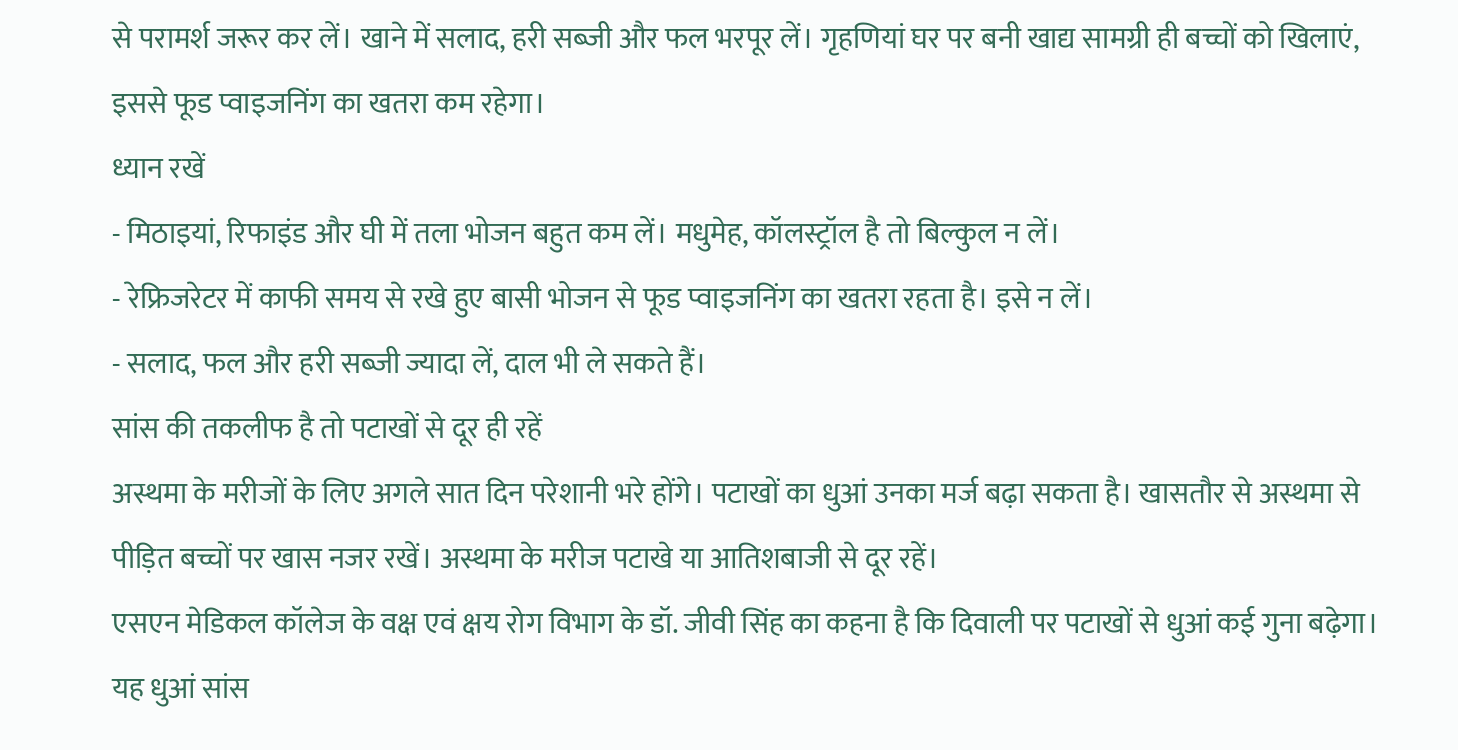से परामर्श जरूर कर लें। खाने में सलाद, हरी सब्जी और फल भरपूर लें। गृहणियां घर पर बनी खाद्य सामग्री ही बच्चों को खिलाएं, इससे फूड प्वाइजनिंग का खतरा कम रहेगा।
ध्यान रखें
- मिठाइयां, रिफाइंड और घी में तला भोजन बहुत कम लें। मधुमेह, कॉलस्ट्रॉल है तो बिल्कुल न लें।
- रेफ्रिजरेटर में काफी समय से रखे हुए बासी भोजन से फूड प्वाइजनिंग का खतरा रहता है। इसे न लें।
- सलाद, फल और हरी सब्जी ज्यादा लें, दाल भी ले सकते हैं।
सांस की तकलीफ है तो पटाखों से दूर ही रहें
अस्थमा के मरीजों के लिए अगले सात दिन परेशानी भरे होंगे। पटाखों का धुआं उनका मर्ज बढ़ा सकता है। खासतौर से अस्थमा से पीड़ित बच्चों पर खास नजर रखें। अस्थमा के मरीज पटाखे या आतिशबाजी से दूर रहें।
एसएन मेडिकल कॉलेज के वक्ष एवं क्षय रोग विभाग के डॉ. जीवी सिंह का कहना है कि दिवाली पर पटाखों से धुआं कई गुना बढ़ेगा। यह धुआं सांस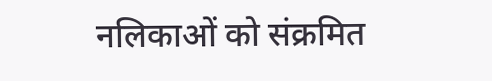नलिकाओं को संक्रमित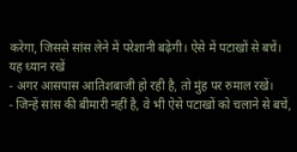करेगा, जिससे सांस लेने में परेशानी बढ़ेगी। ऐसे में पटाखों से बचें।
यह ध्यान रखें
- अगर आसपास आतिशबाजी हो रही है, तो मुंह पर रुमाल रखें।
- जिन्हें सांस की बीमारी नहीं है, वे भी ऐसे पटाखों को चलाने से बचें,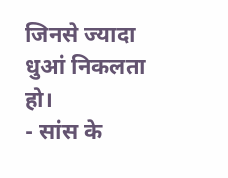जिनसे ज्यादा धुआं निकलता हो।
- सांस के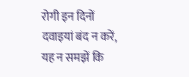रोगी इन दिनों दवाइयां बंद न करें, यह न समझें कि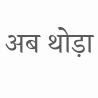अब थोड़ा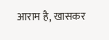आराम है, खासकर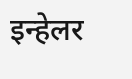इन्हेलर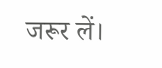जरूर लें।